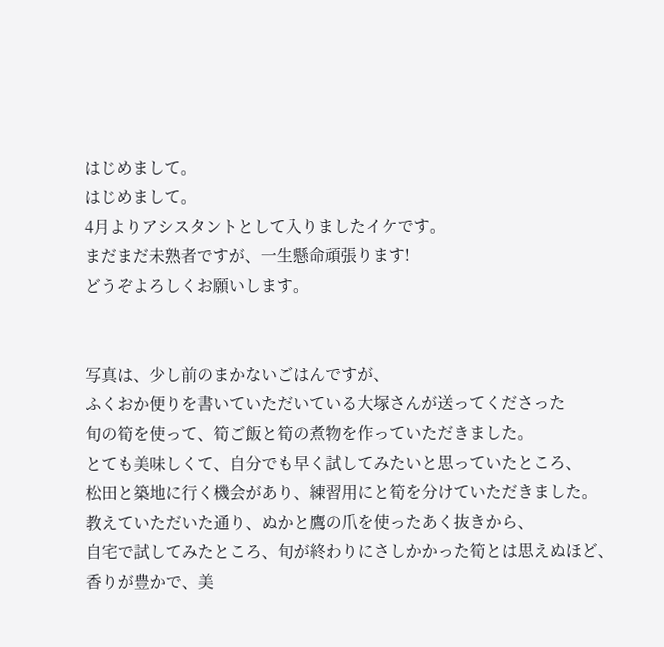はじめまして。
はじめまして。
4月よりアシスタントとして入りましたイケです。
まだまだ未熟者ですが、一生懸命頑張ります!
どうぞよろしくお願いします。


写真は、少し前のまかないごはんですが、
ふくおか便りを書いていただいている大塚さんが送ってくださった
旬の筍を使って、筍ご飯と筍の煮物を作っていただきました。
とても美味しくて、自分でも早く試してみたいと思っていたところ、
松田と築地に行く機会があり、練習用にと筍を分けていただきました。
教えていただいた通り、ぬかと鷹の爪を使ったあく抜きから、
自宅で試してみたところ、旬が終わりにさしかかった筍とは思えぬほど、
香りが豊かで、美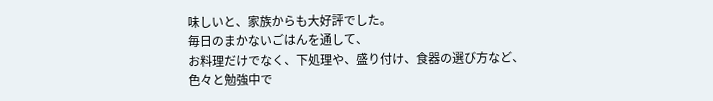味しいと、家族からも大好評でした。
毎日のまかないごはんを通して、
お料理だけでなく、下処理や、盛り付け、食器の選び方など、
色々と勉強中で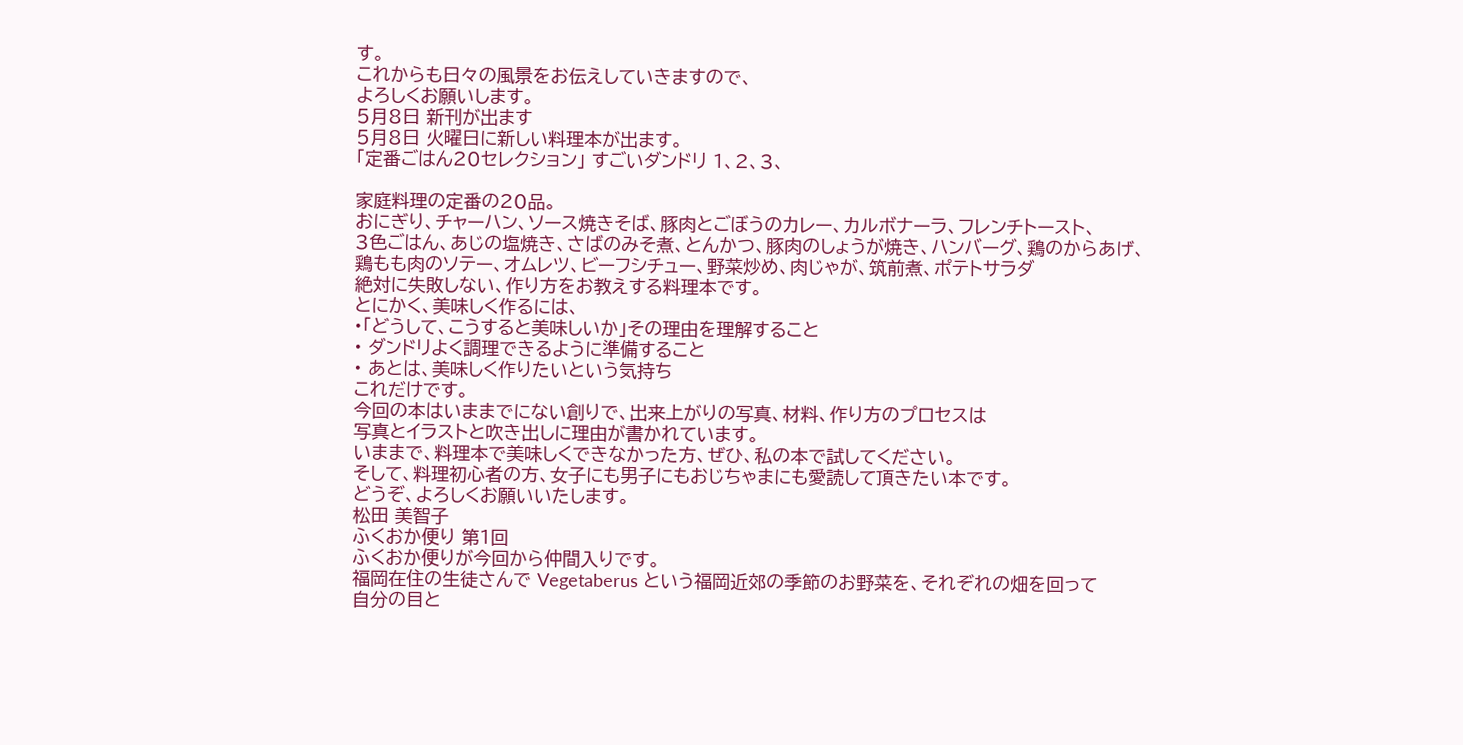す。
これからも日々の風景をお伝えしていきますので、
よろしくお願いします。
5月8日 新刊が出ます
5月8日 火曜日に新しい料理本が出ます。
「定番ごはん20セレクション」 すごいダンドリ 1、2、3、

家庭料理の定番の20品。
おにぎり、チャーハン、ソース焼きそば、豚肉とごぼうのカレー、カルボナーラ、フレンチトースト、
3色ごはん、あじの塩焼き、さばのみそ煮、とんかつ、豚肉のしょうが焼き、ハンバーグ、鶏のからあげ、
鶏もも肉のソテー、オムレツ、ビーフシチュー、野菜炒め、肉じゃが、筑前煮、ポテトサラダ
絶対に失敗しない、作り方をお教えする料理本です。
とにかく、美味しく作るには、
•「どうして、こうすると美味しいか」その理由を理解すること
• ダンドリよく調理できるように準備すること
• あとは、美味しく作りたいという気持ち
これだけです。
今回の本はいままでにない創りで、出来上がりの写真、材料、作り方のプロセスは
写真とイラストと吹き出しに理由が書かれています。
いままで、料理本で美味しくできなかった方、ぜひ、私の本で試してください。
そして、料理初心者の方、女子にも男子にもおじちゃまにも愛読して頂きたい本です。
どうぞ、よろしくお願いいたします。
松田 美智子
ふくおか便り 第1回
ふくおか便りが今回から仲間入りです。
福岡在住の生徒さんで Vegetaberus という福岡近郊の季節のお野菜を、それぞれの畑を回って
自分の目と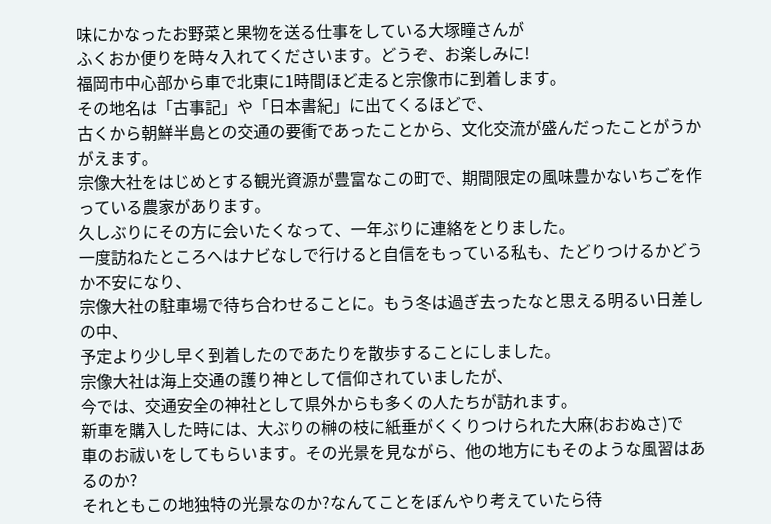味にかなったお野菜と果物を送る仕事をしている大塚瞳さんが
ふくおか便りを時々入れてくださいます。どうぞ、お楽しみに!
福岡市中心部から車で北東に1時間ほど走ると宗像市に到着します。
その地名は「古事記」や「日本書紀」に出てくるほどで、
古くから朝鮮半島との交通の要衝であったことから、文化交流が盛んだったことがうかがえます。
宗像大社をはじめとする観光資源が豊富なこの町で、期間限定の風味豊かないちごを作っている農家があります。
久しぶりにその方に会いたくなって、一年ぶりに連絡をとりました。
一度訪ねたところへはナビなしで行けると自信をもっている私も、たどりつけるかどうか不安になり、
宗像大社の駐車場で待ち合わせることに。もう冬は過ぎ去ったなと思える明るい日差しの中、
予定より少し早く到着したのであたりを散歩することにしました。
宗像大社は海上交通の護り神として信仰されていましたが、
今では、交通安全の神社として県外からも多くの人たちが訪れます。
新車を購入した時には、大ぶりの榊の枝に紙垂がくくりつけられた大麻(おおぬさ)で
車のお祓いをしてもらいます。その光景を見ながら、他の地方にもそのような風習はあるのか?
それともこの地独特の光景なのか?なんてことをぼんやり考えていたら待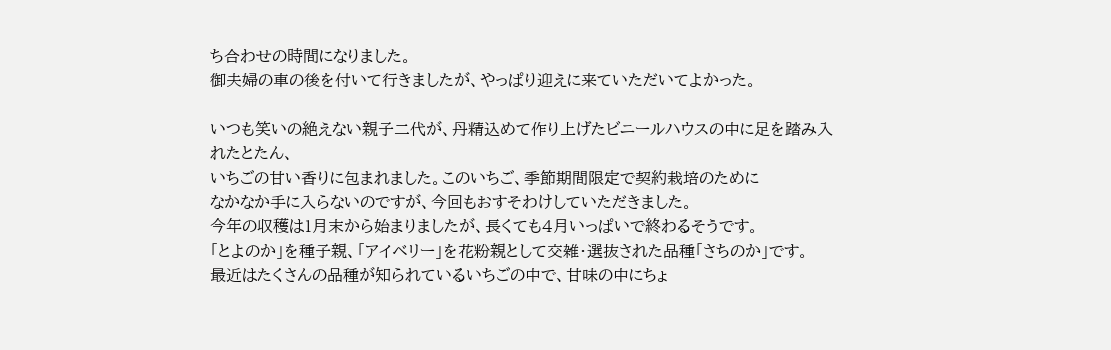ち合わせの時間になりました。
御夫婦の車の後を付いて行きましたが、やっぱり迎えに来ていただいてよかった。

いつも笑いの絶えない親子二代が、丹精込めて作り上げたビニールハウスの中に足を踏み入れたとたん、
いちごの甘い香りに包まれました。このいちご、季節期間限定で契約栽培のために
なかなか手に入らないのですが、今回もおすそわけしていただきました。
今年の収穫は1月末から始まりましたが、長くても4月いっぱいで終わるそうです。
「とよのか」を種子親、「アイベリー」を花粉親として交雑・選抜された品種「さちのか」です。
最近はたくさんの品種が知られているいちごの中で、甘味の中にちょ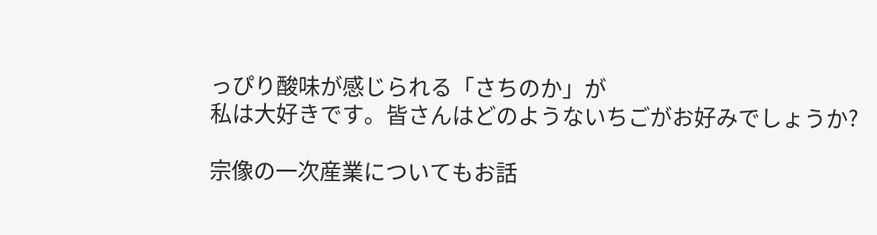っぴり酸味が感じられる「さちのか」が
私は大好きです。皆さんはどのようないちごがお好みでしょうか?

宗像の一次産業についてもお話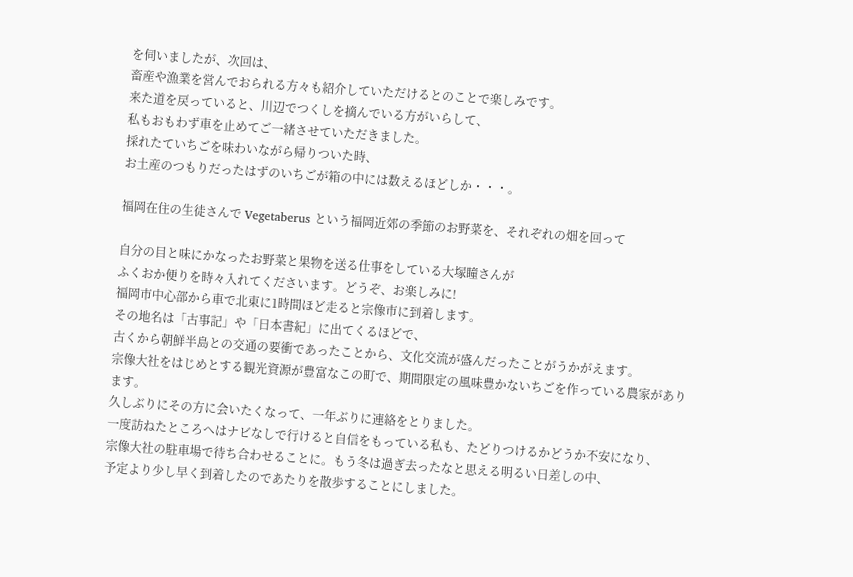を伺いましたが、次回は、
畜産や漁業を営んでおられる方々も紹介していただけるとのことで楽しみです。
来た道を戻っていると、川辺でつくしを摘んでいる方がいらして、
私もおもわず車を止めてご一緒させていただきました。
採れたていちごを味わいながら帰りついた時、
お土産のつもりだったはずのいちごが箱の中には数えるほどしか・・・。

福岡在住の生徒さんで Vegetaberus という福岡近郊の季節のお野菜を、それぞれの畑を回って

自分の目と味にかなったお野菜と果物を送る仕事をしている大塚瞳さんが
ふくおか便りを時々入れてくださいます。どうぞ、お楽しみに!
福岡市中心部から車で北東に1時間ほど走ると宗像市に到着します。
その地名は「古事記」や「日本書紀」に出てくるほどで、
古くから朝鮮半島との交通の要衝であったことから、文化交流が盛んだったことがうかがえます。
宗像大社をはじめとする観光資源が豊富なこの町で、期間限定の風味豊かないちごを作っている農家があります。
久しぶりにその方に会いたくなって、一年ぶりに連絡をとりました。
一度訪ねたところへはナビなしで行けると自信をもっている私も、たどりつけるかどうか不安になり、
宗像大社の駐車場で待ち合わせることに。もう冬は過ぎ去ったなと思える明るい日差しの中、
予定より少し早く到着したのであたりを散歩することにしました。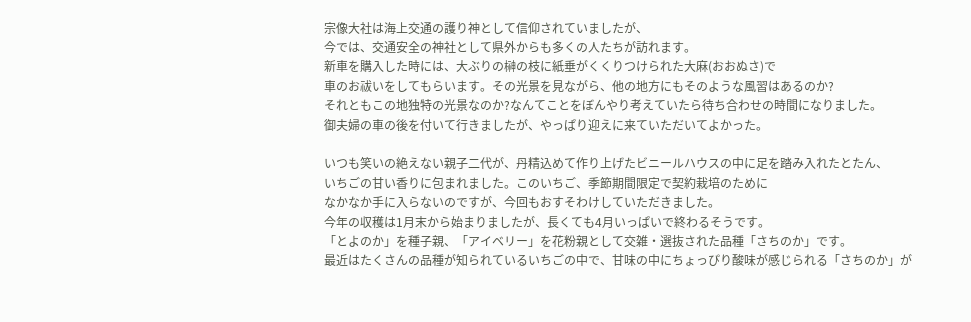宗像大社は海上交通の護り神として信仰されていましたが、
今では、交通安全の神社として県外からも多くの人たちが訪れます。
新車を購入した時には、大ぶりの榊の枝に紙垂がくくりつけられた大麻(おおぬさ)で
車のお祓いをしてもらいます。その光景を見ながら、他の地方にもそのような風習はあるのか?
それともこの地独特の光景なのか?なんてことをぼんやり考えていたら待ち合わせの時間になりました。
御夫婦の車の後を付いて行きましたが、やっぱり迎えに来ていただいてよかった。

いつも笑いの絶えない親子二代が、丹精込めて作り上げたビニールハウスの中に足を踏み入れたとたん、
いちごの甘い香りに包まれました。このいちご、季節期間限定で契約栽培のために
なかなか手に入らないのですが、今回もおすそわけしていただきました。
今年の収穫は1月末から始まりましたが、長くても4月いっぱいで終わるそうです。
「とよのか」を種子親、「アイベリー」を花粉親として交雑・選抜された品種「さちのか」です。
最近はたくさんの品種が知られているいちごの中で、甘味の中にちょっぴり酸味が感じられる「さちのか」が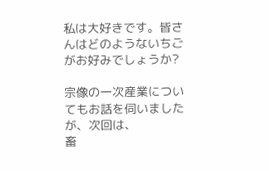私は大好きです。皆さんはどのようないちごがお好みでしょうか?

宗像の一次産業についてもお話を伺いましたが、次回は、
畜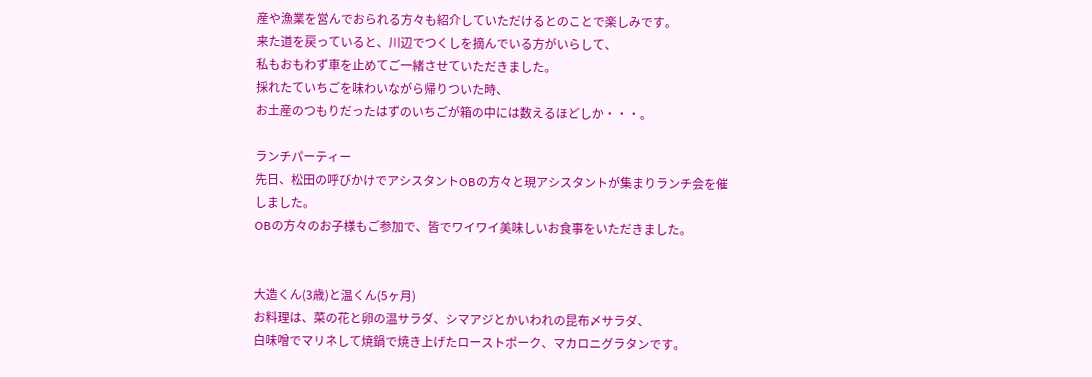産や漁業を営んでおられる方々も紹介していただけるとのことで楽しみです。
来た道を戻っていると、川辺でつくしを摘んでいる方がいらして、
私もおもわず車を止めてご一緒させていただきました。
採れたていちごを味わいながら帰りついた時、
お土産のつもりだったはずのいちごが箱の中には数えるほどしか・・・。

ランチパーティー
先日、松田の呼びかけでアシスタントOBの方々と現アシスタントが集まりランチ会を催しました。
OBの方々のお子様もご参加で、皆でワイワイ美味しいお食事をいただきました。


大造くん(3歳)と温くん(5ヶ月)
お料理は、菜の花と卵の温サラダ、シマアジとかいわれの昆布〆サラダ、
白味噌でマリネして焼鍋で焼き上げたローストポーク、マカロニグラタンです。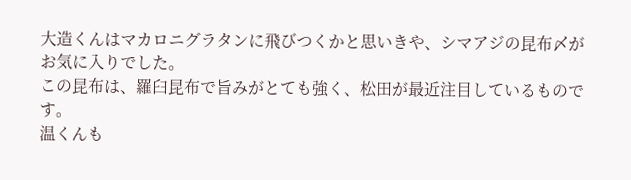大造くんはマカロニグラタンに飛びつくかと思いきや、シマアジの昆布〆がお気に入りでした。
この昆布は、羅臼昆布で旨みがとても強く、松田が最近注目しているものです。
温くんも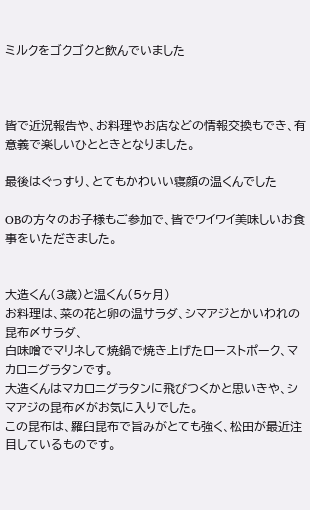ミルクをゴクゴクと飲んでいました



皆で近況報告や、お料理やお店などの情報交換もでき、有意義で楽しいひとときとなりました。

最後はぐっすり、とてもかわいい寝顔の温くんでした

OBの方々のお子様もご参加で、皆でワイワイ美味しいお食事をいただきました。


大造くん(3歳)と温くん(5ヶ月)
お料理は、菜の花と卵の温サラダ、シマアジとかいわれの昆布〆サラダ、
白味噌でマリネして焼鍋で焼き上げたローストポーク、マカロニグラタンです。
大造くんはマカロニグラタンに飛びつくかと思いきや、シマアジの昆布〆がお気に入りでした。
この昆布は、羅臼昆布で旨みがとても強く、松田が最近注目しているものです。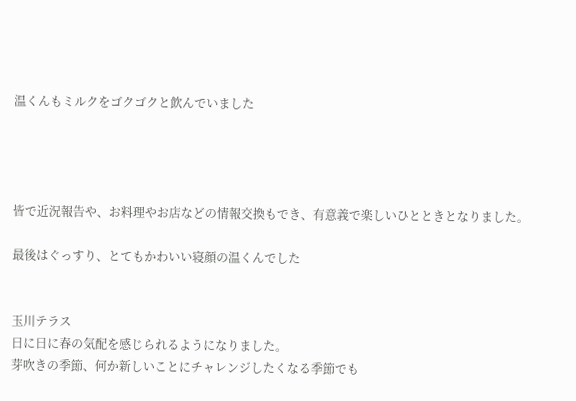温くんもミルクをゴクゴクと飲んでいました




皆で近況報告や、お料理やお店などの情報交換もでき、有意義で楽しいひとときとなりました。

最後はぐっすり、とてもかわいい寝顔の温くんでした


玉川テラス
日に日に春の気配を感じられるようになりました。
芽吹きの季節、何か新しいことにチャレンジしたくなる季節でも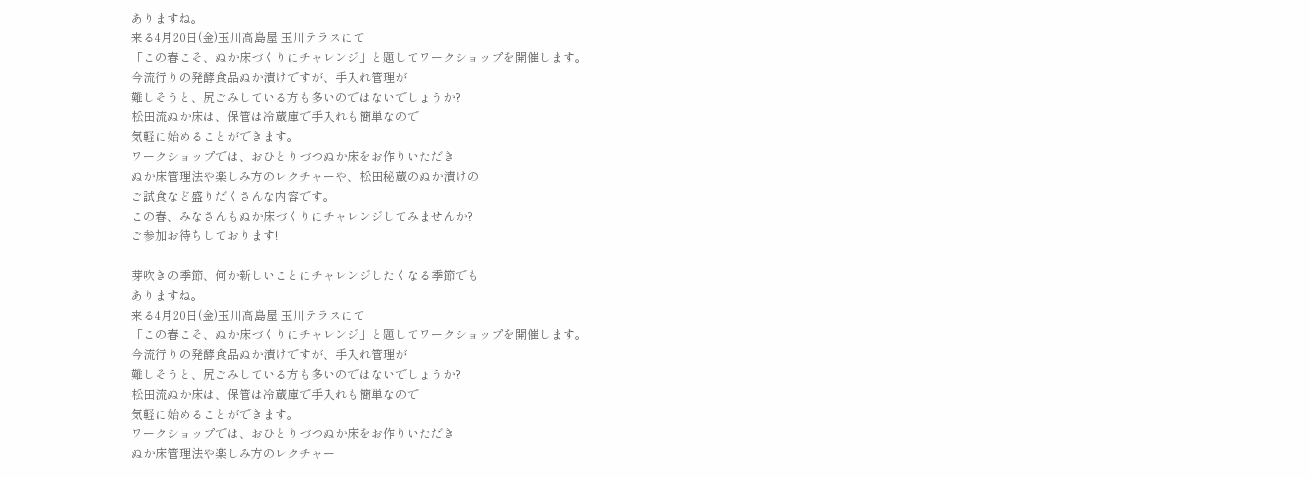ありますね。
来る4月20日(金)玉川高島屋 玉川テラスにて
「この春こそ、ぬか床づくりにチャレンジ」と題してワークショップを開催します。
今流行りの発酵食品ぬか漬けですが、手入れ管理が
難しそうと、尻ごみしている方も多いのではないでしょうか?
松田流ぬか床は、保管は冷蔵庫で手入れも簡単なので
気軽に始めることができます。
ワークショップでは、おひとりづつぬか床をお作りいただき
ぬか床管理法や楽しみ方のレクチャーや、松田秘蔵のぬか漬けの
ご試食など盛りだくさんな内容です。
この春、みなさんもぬか床づくりにチャレンジしてみませんか?
ご参加お待ちしております!

芽吹きの季節、何か新しいことにチャレンジしたくなる季節でも
ありますね。
来る4月20日(金)玉川高島屋 玉川テラスにて
「この春こそ、ぬか床づくりにチャレンジ」と題してワークショップを開催します。
今流行りの発酵食品ぬか漬けですが、手入れ管理が
難しそうと、尻ごみしている方も多いのではないでしょうか?
松田流ぬか床は、保管は冷蔵庫で手入れも簡単なので
気軽に始めることができます。
ワークショップでは、おひとりづつぬか床をお作りいただき
ぬか床管理法や楽しみ方のレクチャー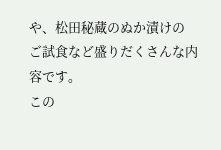や、松田秘蔵のぬか漬けの
ご試食など盛りだくさんな内容です。
この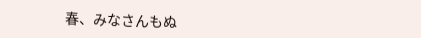春、みなさんもぬ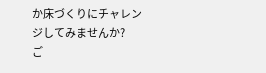か床づくりにチャレンジしてみませんか?
ご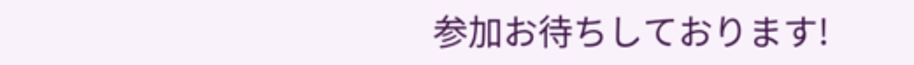参加お待ちしております!